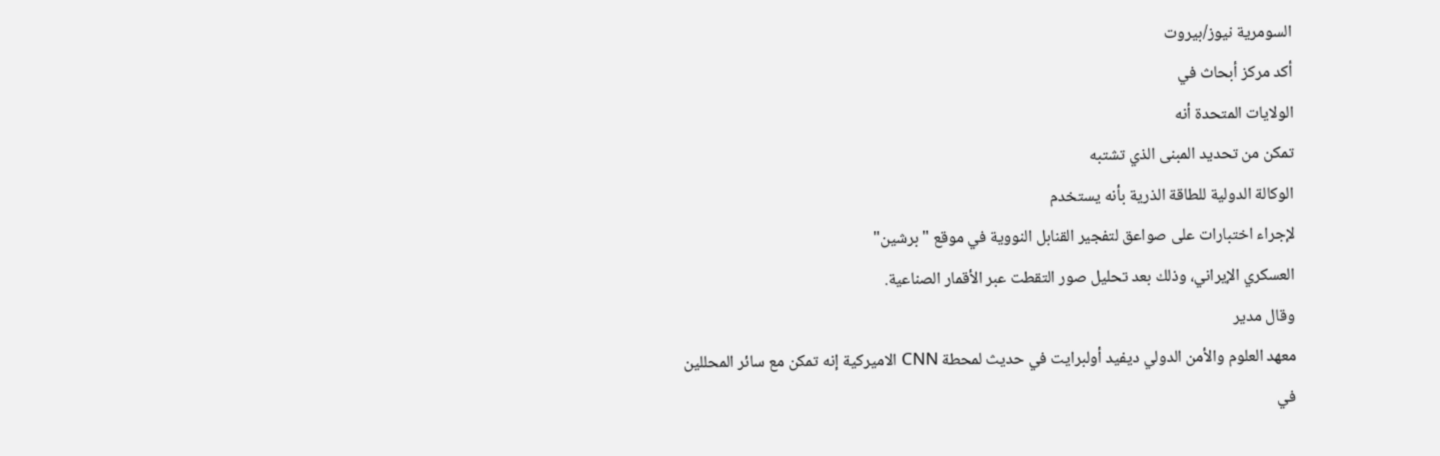السومرية نيوز/بيروت
أكد مركز أبحاث في
الولايات المتحدة أنه
تمكن من تحديد المبنى الذي تشتبه
الوكالة الدولية للطاقة الذرية بأنه يستخدم
لإجراء اختبارات على صواعق لتفجير القنابل النووية في موقع "برشين"
العسكري الإيراني، وذلك بعد تحليل صور التقطت عبر الأقمار الصناعية.
وقال مدير
معهد العلوم والأمن الدولي ديفيد أولبرايت في حديث لمحطة CNN الاميركية إنه تمكن مع سائر المحللين
في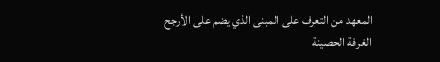المعهد من التعرف على المبنى الذي يضم على الأرجح
الغرفة الحصينة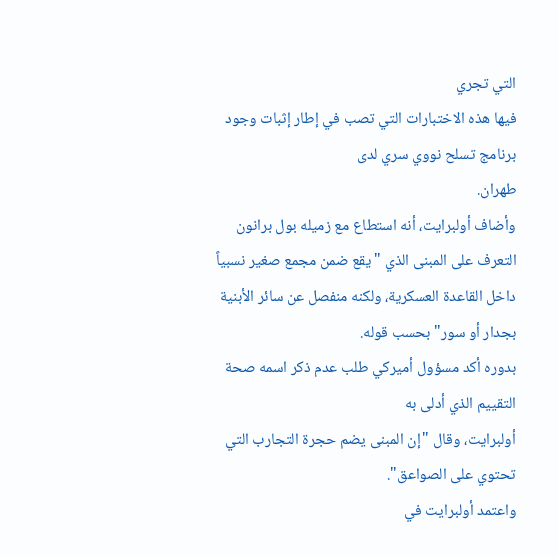التي تجري
فيها هذه الاختبارات التي تصب في إطار إثبات وجود برنامج تسلح نووي سري لدى
طهران.
وأضاف أولبرايت، أنه استطاع مع زميله بول برانون التعرف على المبنى الذي "يقع ضمن مجمع صغير نسبياً
داخل القاعدة العسكرية، ولكنه منفصل عن سائر الأبنية بجدار أو سور" بحسب قوله.
بدوره أكد مسؤول أميركي طلب عدم ذكر اسمه صحة التقييم الذي أدلى به
أولبرايت، وقال "إن المبنى يضم حجرة التجارب التي تحتوي على الصواعق".
واعتمد أولبرايت في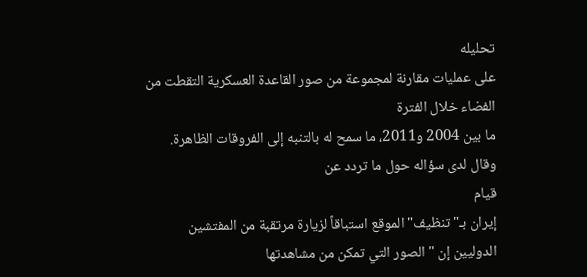تحليله
على عمليات مقارنة لمجموعة من صور القاعدة العسكرية التقطت من
الفضاء خلال الفترة
ما بين 2004 و2011، ما سمح له بالتنبه إلى الفروقات الظاهرة.
وقال لدى سؤاله حول ما تردد عن
قيام
إيران بـ"تنظيف" الموقع استباقاً لزيارة مرتقبة من المفتشين
الدوليين إن "الصور التي تمكن من مشاهدتها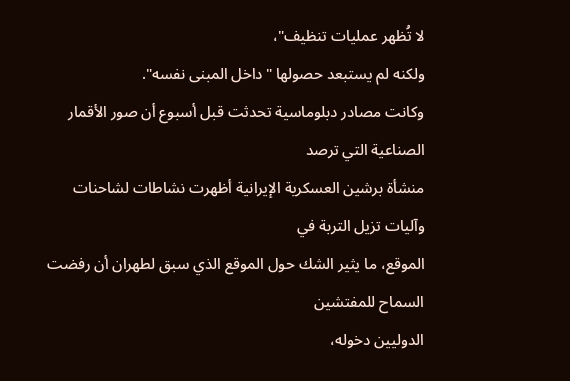لا تُظهر عمليات تنظيف"،
ولكنه لم يستبعد حصولها "داخل المبنى نفسه".
وكانت مصادر دبلوماسية تحدثت قبل أسبوع أن صور الأقمار الصناعية التي ترصد
منشأة برشين العسكرية الإيرانية أظهرت نشاطات لشاحنات وآليات تزيل التربة في
الموقع، ما يثير الشك حول الموقع الذي سبق لطهران أن رفضت السماح للمفتشين
الدوليين دخوله،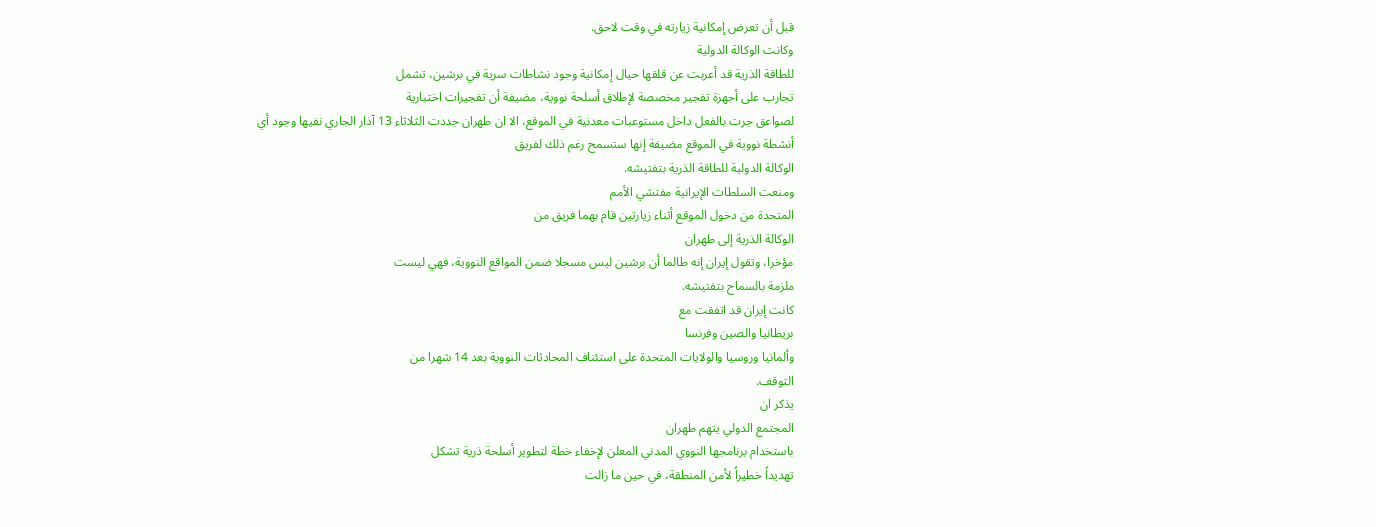قبل أن تعرض إمكانية زيارته في وقت لاحق.
وكانت الوكالة الدولية
للطاقة الذرية قد أعربت عن قلقها حيال إمكانية وجود نشاطات سرية في برشين، تشمل
تجارب على أجهزة تفجير مخصصة لإطلاق أسلحة نووية، مضيفة أن تفجيرات اختبارية
لصواعق جرت بالفعل داخل مستوعبات معدنية في الموقع، الا ان طهران جددت الثلاثاء 13 آذار الجاري نفيها وجود أي
أنشطة نووية في الموقع مضيفة إنها ستسمح رغم ذلك لفريق
الوكالة الدولية للطاقة الذرية بتفتيشه.
ومنعت السلطات الإيرانية مفتشي الأمم
المتحدة من دخول الموقع أثناء زيارتين قام بهما فريق من
الوكالة الذرية إلى طهران
مؤخرا، وتقول إيران إنه طالما أن برشين ليس مسجلا ضمن المواقع النووية، فهي ليست
ملزمة بالسماح بتفتيشه.
كانت إيران قد اتفقت مع
بريطانيا والصين وفرنسا
وألمانيا وروسيا والولايات المتحدة على استئناف المحادثات النووية بعد 14 شهرا من
التوقف.
يذكر ان
المجتمع الدولي يتهم طهران
باستخدام برنامجها النووي المدني المعلن لإخفاء خطة لتطوير أسلحة ذرية تشكل
تهديداً خطيراً لأمن المنطقة، في حين ما زالت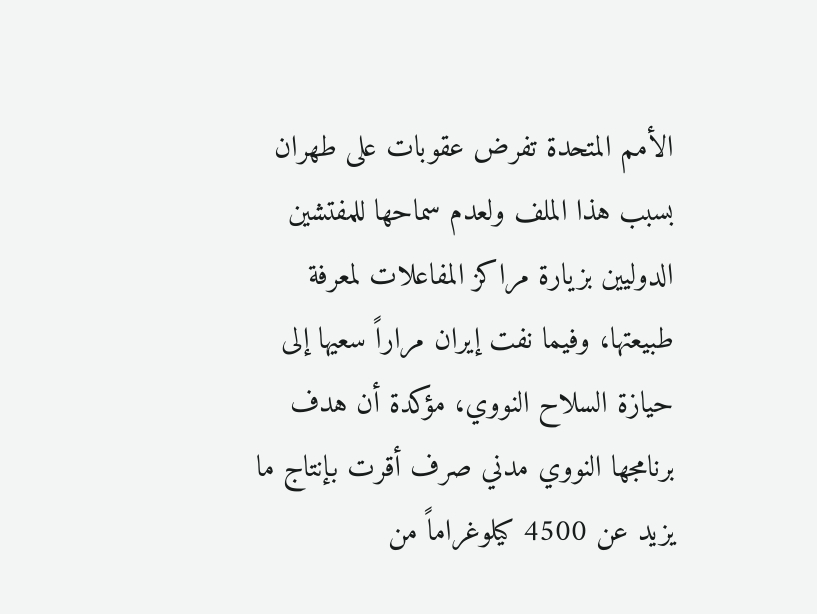الأمم المتحدة تفرض عقوبات على طهران
بسبب هذا الملف ولعدم سماحها للمفتشين الدوليين بزيارة مراكز المفاعلات لمعرفة
طبيعتها، وفيما نفت إيران مراراً سعيها إلى حيازة السلاح النووي، مؤكدة أن هدف
برنامجها النووي مدني صرف أقرت بإنتاج ما يزيد عن 4500 كيلوغراماً من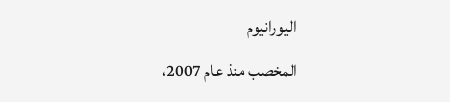اليورانيوم
المخصب منذ عام 2007،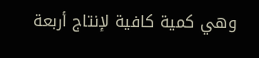وهي كمية كافية لإنتاج أربعة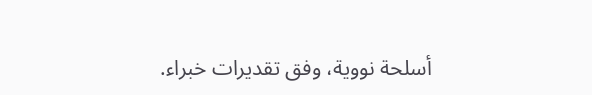أسلحة نووية، وفق تقديرات خبراء.